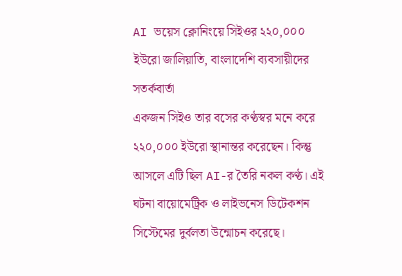AI ভয়েস ক্লোনিংয়ে সিইওর ২২০,০০০ ইউরো জালিয়াতি, বাংলাদেশি ব্যবসায়ীদের সতর্কবার্তা
একজন সিইও তার বসের কণ্ঠস্বর মনে করে ২২০,০০০ ইউরো স্থানান্তর করেছেন। কিন্তু আসলে এটি ছিল AI-র তৈরি নকল কণ্ঠ। এই ঘটনা বায়োমেট্রিক ও লাইভনেস ডিটেকশন সিস্টেমের দুর্বলতা উন্মোচন করেছে।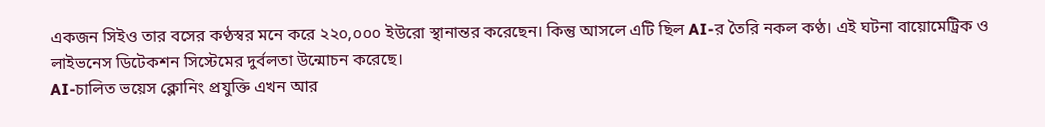একজন সিইও তার বসের কণ্ঠস্বর মনে করে ২২০,০০০ ইউরো স্থানান্তর করেছেন। কিন্তু আসলে এটি ছিল AI-র তৈরি নকল কণ্ঠ। এই ঘটনা বায়োমেট্রিক ও লাইভনেস ডিটেকশন সিস্টেমের দুর্বলতা উন্মোচন করেছে।
AI-চালিত ভয়েস ক্লোনিং প্রযুক্তি এখন আর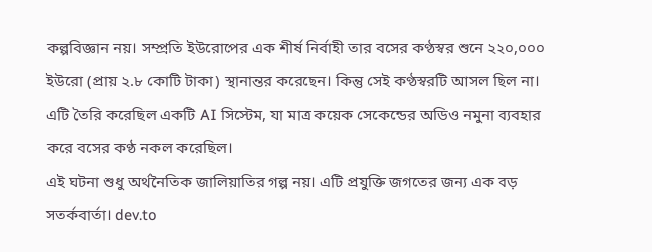কল্পবিজ্ঞান নয়। সম্প্রতি ইউরোপের এক শীর্ষ নির্বাহী তার বসের কণ্ঠস্বর শুনে ২২০,০০০ ইউরো (প্রায় ২.৮ কোটি টাকা) স্থানান্তর করেছেন। কিন্তু সেই কণ্ঠস্বরটি আসল ছিল না। এটি তৈরি করেছিল একটি AI সিস্টেম, যা মাত্র কয়েক সেকেন্ডের অডিও নমুনা ব্যবহার করে বসের কণ্ঠ নকল করেছিল।
এই ঘটনা শুধু অর্থনৈতিক জালিয়াতির গল্প নয়। এটি প্রযুক্তি জগতের জন্য এক বড় সতর্কবার্তা। dev.to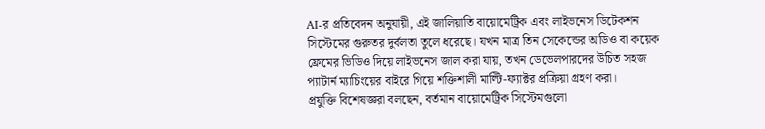AI-র প্রতিবেদন অনুযায়ী, এই জালিয়াতি বায়োমেট্রিক এবং লাইভনেস ডিটেকশন সিস্টেমের গুরুতর দুর্বলতা তুলে ধরেছে। যখন মাত্র তিন সেকেন্ডের অডিও বা কয়েক ফ্রেমের ভিডিও দিয়ে লাইভনেস জাল করা যায়, তখন ডেভেলপারদের উচিত সহজ প্যাটার্ন ম্যাচিংয়ের বাইরে গিয়ে শক্তিশালী মাল্টি-ফ্যাক্টর প্রক্রিয়া গ্রহণ করা।
প্রযুক্তি বিশেষজ্ঞরা বলছেন, বর্তমান বায়োমেট্রিক সিস্টেমগুলো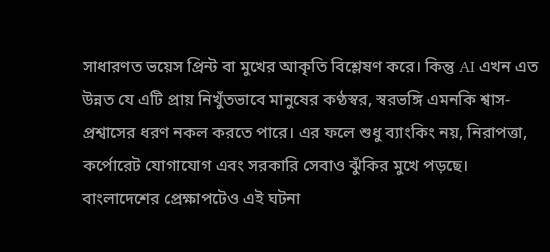সাধারণত ভয়েস প্রিন্ট বা মুখের আকৃতি বিশ্লেষণ করে। কিন্তু AI এখন এত উন্নত যে এটি প্রায় নিখুঁতভাবে মানুষের কণ্ঠস্বর, স্বরভঙ্গি এমনকি শ্বাস-প্রশ্বাসের ধরণ নকল করতে পারে। এর ফলে শুধু ব্যাংকিং নয়, নিরাপত্তা, কর্পোরেট যোগাযোগ এবং সরকারি সেবাও ঝুঁকির মুখে পড়ছে।
বাংলাদেশের প্রেক্ষাপটেও এই ঘটনা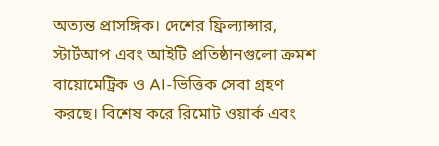অত্যন্ত প্রাসঙ্গিক। দেশের ফ্রিল্যান্সার, স্টার্টআপ এবং আইটি প্রতিষ্ঠানগুলো ক্রমশ বায়োমেট্রিক ও AI-ভিত্তিক সেবা গ্রহণ করছে। বিশেষ করে রিমোট ওয়ার্ক এবং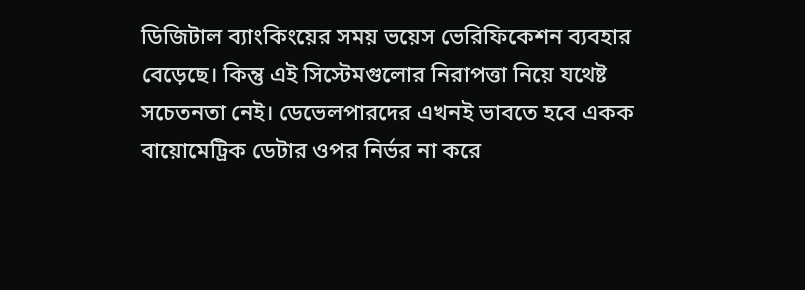ডিজিটাল ব্যাংকিংয়ের সময় ভয়েস ভেরিফিকেশন ব্যবহার বেড়েছে। কিন্তু এই সিস্টেমগুলোর নিরাপত্তা নিয়ে যথেষ্ট সচেতনতা নেই। ডেভেলপারদের এখনই ভাবতে হবে একক বায়োমেট্রিক ডেটার ওপর নির্ভর না করে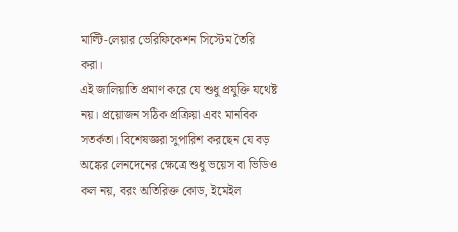মাল্টি-লেয়ার ভেরিফিকেশন সিস্টেম তৈরি করা।
এই জালিয়াতি প্রমাণ করে যে শুধু প্রযুক্তি যথেষ্ট নয়। প্রয়োজন সঠিক প্রক্রিয়া এবং মানবিক সতর্কতা। বিশেষজ্ঞরা সুপারিশ করছেন যে বড় অঙ্কের লেনদেনের ক্ষেত্রে শুধু ভয়েস বা ভিডিও কল নয়, বরং অতিরিক্ত কোড, ইমেইল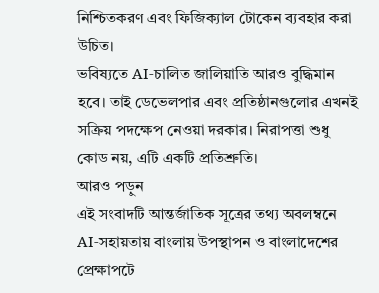নিশ্চিতকরণ এবং ফিজিক্যাল টোকেন ব্যবহার করা উচিত।
ভবিষ্যতে AI-চালিত জালিয়াতি আরও বুদ্ধিমান হবে। তাই ডেভেলপার এবং প্রতিষ্ঠানগুলোর এখনই সক্রিয় পদক্ষেপ নেওয়া দরকার। নিরাপত্তা শুধু কোড নয়, এটি একটি প্রতিশ্রুতি।
আরও পড়ুন
এই সংবাদটি আন্তর্জাতিক সূত্রের তথ্য অবলম্বনে AI-সহায়তায় বাংলায় উপস্থাপন ও বাংলাদেশের প্রেক্ষাপটে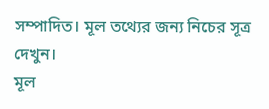সম্পাদিত। মূল তথ্যের জন্য নিচের সূত্র দেখুন।
মূল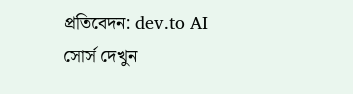প্রতিবেদন: dev.to AI
সোর্স দেখুন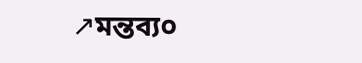↗মন্তব্য০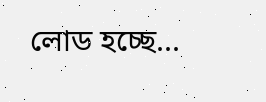লোড হচ্ছে...